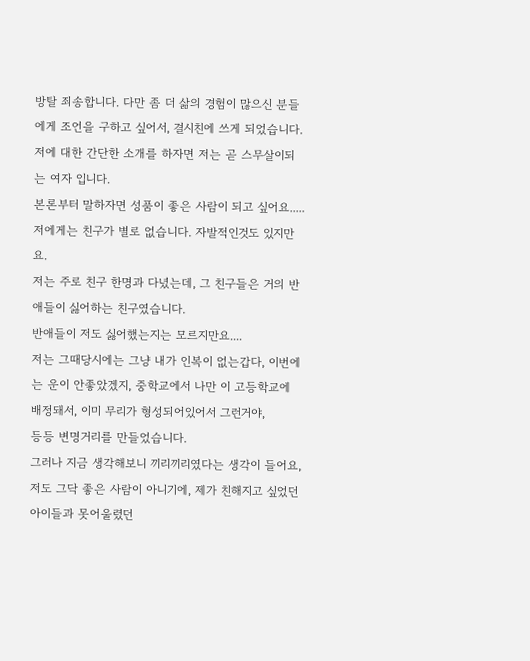방탈 죄송합니다. 다만 좀 더 삶의 경험이 많으신 분들에게 조언을 구하고 싶어서, 결시친에 쓰게 되었습니다.
저에 대한 간단한 소개를 하자면 저는 곧 스무살이되는 여자 입니다.
본론부터 말하자면 성품이 좋은 사람이 되고 싶어요.....
저에게는 친구가 별로 없습니다. 자발적인것도 있지만요.
저는 주로 친구 한명과 다녔는데, 그 친구들은 거의 반애들이 싫어하는 친구였습니다.
반애들이 저도 싫어했는지는 모르지만요....
저는 그때당시에는 그냥 내가 인복이 없는갑다, 이번에는 운이 안좋았겠지, 중학교에서 나만 이 고등학교에 배정돼서, 이미 무리가 형성되어있어서 그런거야,
등등 변명거리를 만들었습니다.
그러나 지금 생각해보니 끼리끼리였다는 생각이 들어요, 저도 그닥 좋은 사람이 아니기에, 제가 친해지고 싶었던 아이들과 못어울렸던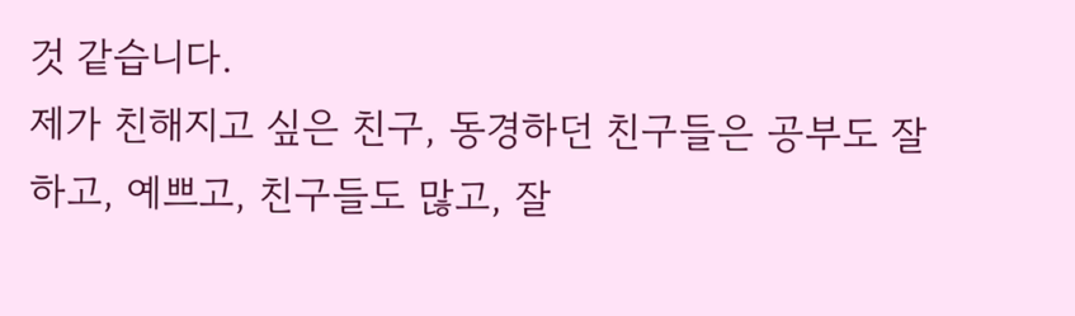것 같습니다.
제가 친해지고 싶은 친구, 동경하던 친구들은 공부도 잘하고, 예쁘고, 친구들도 많고, 잘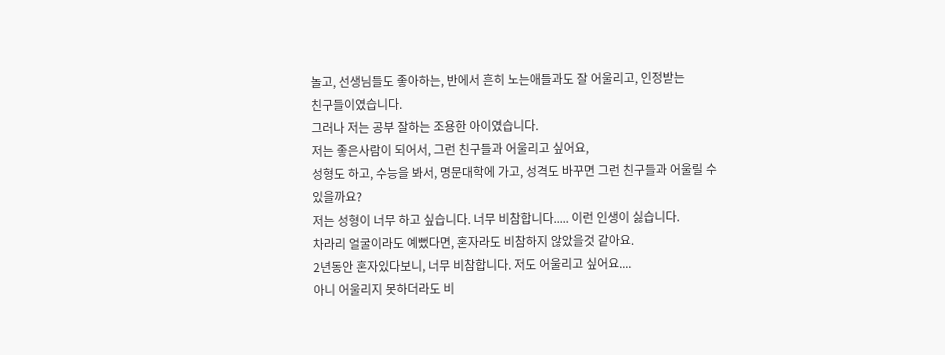놀고, 선생님들도 좋아하는, 반에서 흔히 노는애들과도 잘 어울리고, 인정받는
친구들이였습니다.
그러나 저는 공부 잘하는 조용한 아이였습니다.
저는 좋은사람이 되어서, 그런 친구들과 어울리고 싶어요,
성형도 하고, 수능을 봐서, 명문대학에 가고, 성격도 바꾸면 그런 친구들과 어울릴 수 있을까요?
저는 성형이 너무 하고 싶습니다. 너무 비참합니다..... 이런 인생이 싫습니다.
차라리 얼굴이라도 예뻤다면, 혼자라도 비참하지 않았을것 같아요.
2년동안 혼자있다보니, 너무 비참합니다. 저도 어울리고 싶어요....
아니 어울리지 못하더라도 비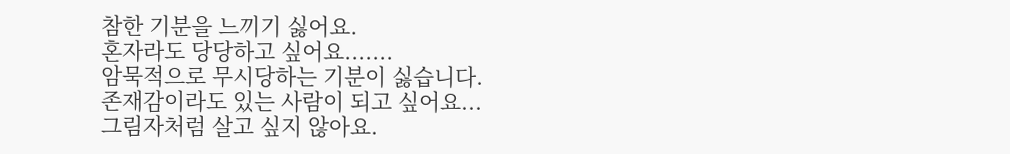참한 기분을 느끼기 싫어요.
혼자라도 당당하고 싶어요.......
암묵적으로 무시당하는 기분이 싫습니다.
존재감이라도 있는 사람이 되고 싶어요...
그림자처럼 살고 싶지 않아요.